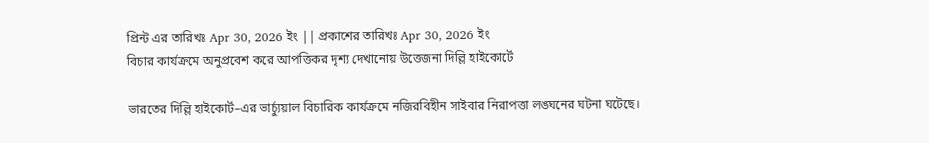প্রিন্ট এর তারিখঃ Apr 30, 2026 ইং || প্রকাশের তারিখঃ Apr 30, 2026 ইং
বিচার কার্যক্রমে অনুপ্রবেশ করে আপত্তিকর দৃশ্য দেখানোয় উত্তেজনা দিল্লি হাইকোর্টে

ভারতের দিল্লি হাইকোর্ট–এর ভার্চ্যুয়াল বিচারিক কার্যক্রমে নজিরবিহীন সাইবার নিরাপত্তা লঙ্ঘনের ঘটনা ঘটেছে।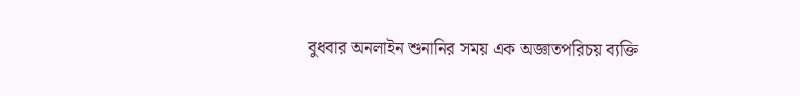বুধবার অনলাইন শুনানির সময় এক অজ্ঞাতপরিচয় ব্যক্তি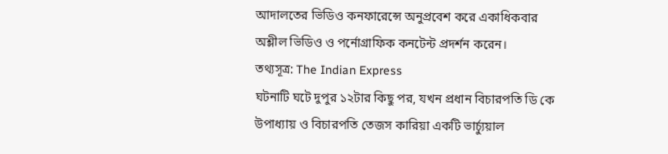আদালতের ভিডিও কনফারেন্সে অনুপ্রবেশ করে একাধিকবার অশ্লীল ভিডিও ও পর্নোগ্রাফিক কনটেন্ট প্রদর্শন করেন।
তথ্যসূত্র: The Indian Express
ঘটনাটি ঘটে দুপুর ১২টার কিছু পর, যখন প্রধান বিচারপতি ডি কে উপাধ্যায় ও বিচারপতি তেজস কারিয়া একটি ভার্চ্যুয়াল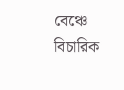বেঞ্চে বিচারিক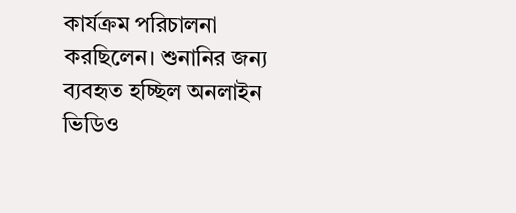কার্যক্রম পরিচালনা করছিলেন। শুনানির জন্য ব্যবহৃত হচ্ছিল অনলাইন ভিডিও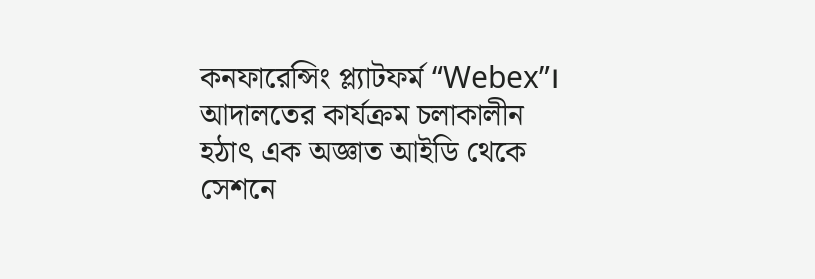কনফারেন্সিং প্ল্যাটফর্ম “Webex”।
আদালতের কার্যক্রম চলাকালীন হঠাৎ এক অজ্ঞাত আইডি থেকে সেশনে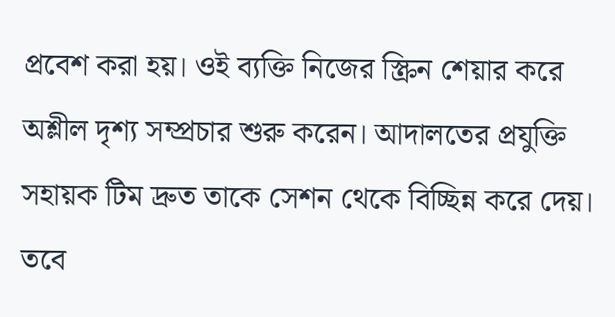প্রবেশ করা হয়। ওই ব্যক্তি নিজের স্ক্রিন শেয়ার করে অশ্লীল দৃশ্য সম্প্রচার শুরু করেন। আদালতের প্রযুক্তি সহায়ক টিম দ্রুত তাকে সেশন থেকে বিচ্ছিন্ন করে দেয়।
তবে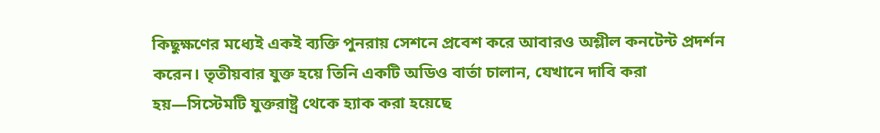কিছুক্ষণের মধ্যেই একই ব্যক্তি পুনরায় সেশনে প্রবেশ করে আবারও অশ্লীল কনটেন্ট প্রদর্শন করেন। তৃতীয়বার যুক্ত হয়ে তিনি একটি অডিও বার্তা চালান, যেখানে দাবি করা হয়—সিস্টেমটি যুক্তরাষ্ট্র থেকে হ্যাক করা হয়েছে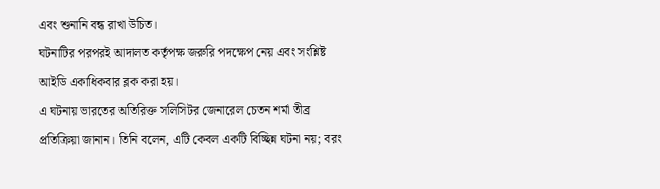এবং শুনানি বন্ধ রাখা উচিত।
ঘটনাটির পরপরই আদালত কর্তৃপক্ষ জরুরি পদক্ষেপ নেয় এবং সংশ্লিষ্ট আইডি একাধিকবার ব্লক করা হয়।
এ ঘটনায় ভারতের অতিরিক্ত সলিসিটর জেনারেল চেতন শর্মা তীব্র প্রতিক্রিয়া জানান। তিনি বলেন, এটি কেবল একটি বিচ্ছিন্ন ঘটনা নয়; বরং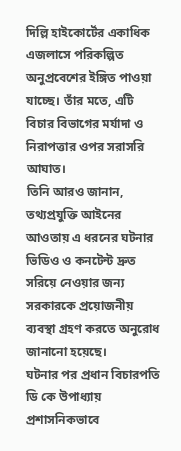দিল্লি হাইকোর্টের একাধিক এজলাসে পরিকল্পিত অনুপ্রবেশের ইঙ্গিত পাওয়া যাচ্ছে। তাঁর মতে, এটি বিচার বিভাগের মর্যাদা ও নিরাপত্তার ওপর সরাসরি আঘাত।
তিনি আরও জানান, তথ্যপ্রযুক্তি আইনের আওতায় এ ধরনের ঘটনার ভিডিও ও কনটেন্ট দ্রুত সরিয়ে নেওয়ার জন্য সরকারকে প্রয়োজনীয় ব্যবস্থা গ্রহণ করতে অনুরোধ জানানো হয়েছে।
ঘটনার পর প্রধান বিচারপতি ডি কে উপাধ্যায় প্রশাসনিকভাবে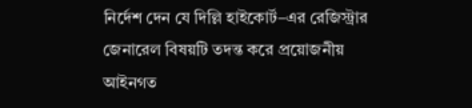নির্দেশ দেন যে দিল্লি হাইকোর্ট–এর রেজিস্ট্রার জেনারেল বিষয়টি তদন্ত করে প্রয়োজনীয় আইনগত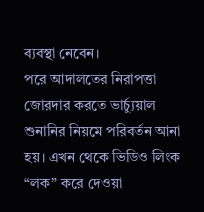ব্যবস্থা নেবেন।
পরে আদালতের নিরাপত্তা জোরদার করতে ভার্চ্যুয়াল শুনানির নিয়মে পরিবর্তন আনা হয়। এখন থেকে ভিডিও লিংক “লক” করে দেওয়া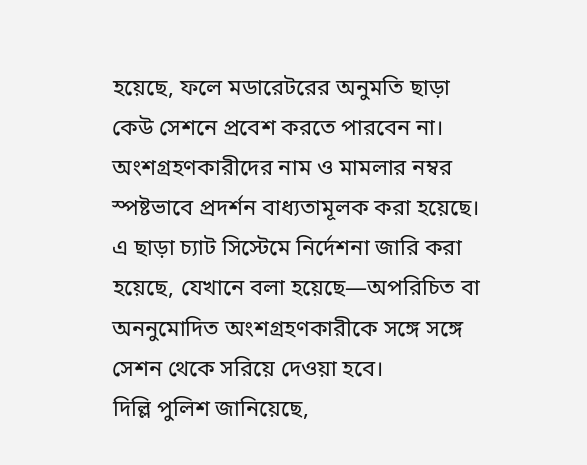হয়েছে, ফলে মডারেটরের অনুমতি ছাড়া কেউ সেশনে প্রবেশ করতে পারবেন না। অংশগ্রহণকারীদের নাম ও মামলার নম্বর স্পষ্টভাবে প্রদর্শন বাধ্যতামূলক করা হয়েছে।
এ ছাড়া চ্যাট সিস্টেমে নির্দেশনা জারি করা হয়েছে, যেখানে বলা হয়েছে—অপরিচিত বা অননুমোদিত অংশগ্রহণকারীকে সঙ্গে সঙ্গে সেশন থেকে সরিয়ে দেওয়া হবে।
দিল্লি পুলিশ জানিয়েছে,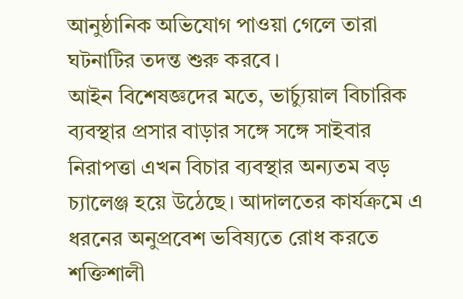আনুষ্ঠানিক অভিযোগ পাওয়া গেলে তারা ঘটনাটির তদন্ত শুরু করবে।
আইন বিশেষজ্ঞদের মতে, ভার্চ্যুয়াল বিচারিক ব্যবস্থার প্রসার বাড়ার সঙ্গে সঙ্গে সাইবার নিরাপত্তা এখন বিচার ব্যবস্থার অন্যতম বড় চ্যালেঞ্জ হয়ে উঠেছে। আদালতের কার্যক্রমে এ ধরনের অনুপ্রবেশ ভবিষ্যতে রোধ করতে শক্তিশালী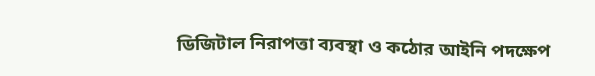ডিজিটাল নিরাপত্তা ব্যবস্থা ও কঠোর আইনি পদক্ষেপ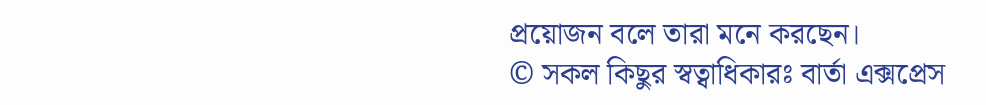প্রয়োজন বলে তারা মনে করছেন।
© সকল কিছুর স্বত্বাধিকারঃ বার্তা এক্সপ্রেস